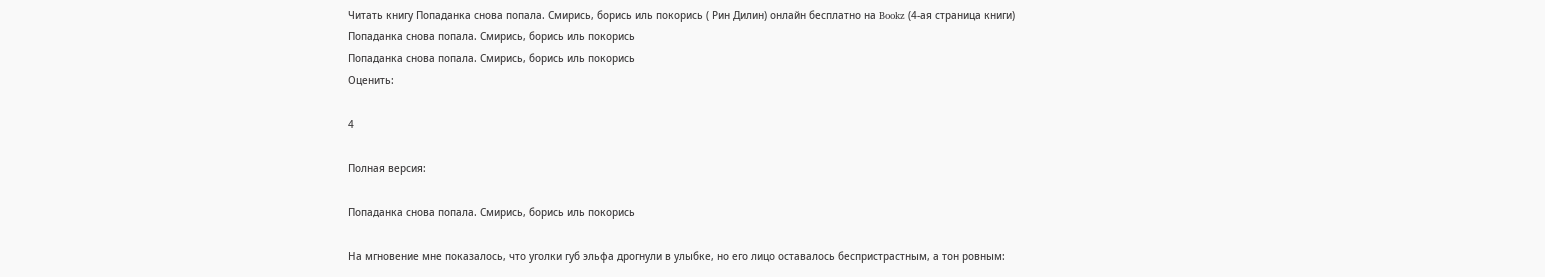Читать книгу Попаданка снова попала. Смирись, борись иль покорись ( Рин Дилин) онлайн бесплатно на Bookz (4-ая страница книги)
Попаданка снова попала. Смирись, борись иль покорись
Попаданка снова попала. Смирись, борись иль покорись
Оценить:

4

Полная версия:

Попаданка снова попала. Смирись, борись иль покорись

На мгновение мне показалось, что уголки губ эльфа дрогнули в улыбке, но его лицо оставалось беспристрастным, а тон ровным: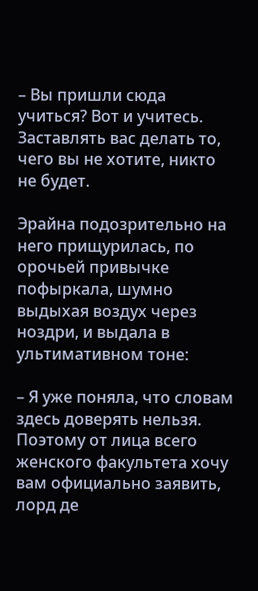– Вы пришли сюда учиться? Вот и учитесь. Заставлять вас делать то, чего вы не хотите, никто не будет.

Эрайна подозрительно на него прищурилась, по орочьей привычке пофыркала, шумно выдыхая воздух через ноздри, и выдала в ультимативном тоне:

– Я уже поняла, что словам здесь доверять нельзя. Поэтому от лица всего женского факультета хочу вам официально заявить, лорд де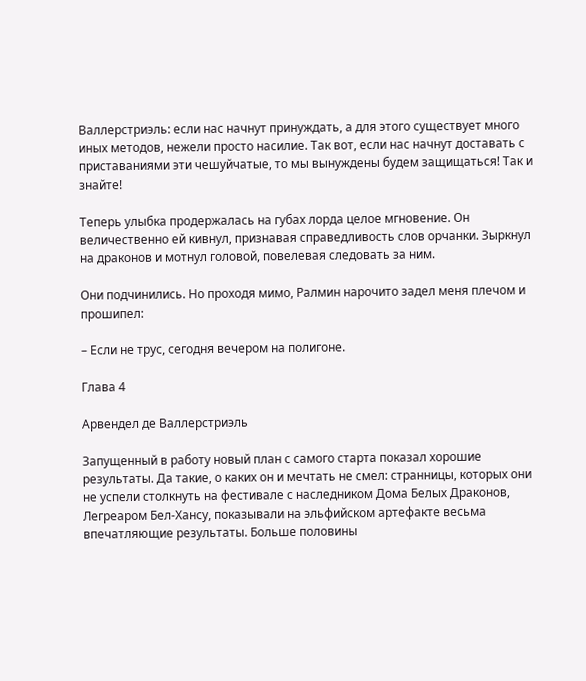Валлерстриэль: если нас начнут принуждать, а для этого существует много иных методов, нежели просто насилие. Так вот, если нас начнут доставать с приставаниями эти чешуйчатые, то мы вынуждены будем защищаться! Так и знайте!

Теперь улыбка продержалась на губах лорда целое мгновение. Он величественно ей кивнул, признавая справедливость слов орчанки. Зыркнул на драконов и мотнул головой, повелевая следовать за ним.

Они подчинились. Но проходя мимо, Ралмин нарочито задел меня плечом и прошипел:

– Если не трус, сегодня вечером на полигоне.

Глава 4

Арвендел де Валлерстриэль

Запущенный в работу новый план с самого старта показал хорошие результаты. Да такие, о каких он и мечтать не смел: странницы, которых они не успели столкнуть на фестивале с наследником Дома Белых Драконов, Легреаром Бел-Хансу, показывали на эльфийском артефакте весьма впечатляющие результаты. Больше половины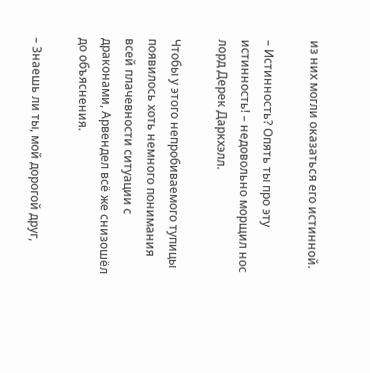из них могли оказаться его истинной.

– Истинность? Опять ты про эту истинность! – недовольно морщил нос лорд Дерек Даркхэлл.

Чтобы у этого непробиваемого тупицы появилось хоть немного понимания всей плачевности ситуации с драконами, Арвендел всё же снизошёл до объяснения.

– Знаешь ли ты, мой дорогой друг,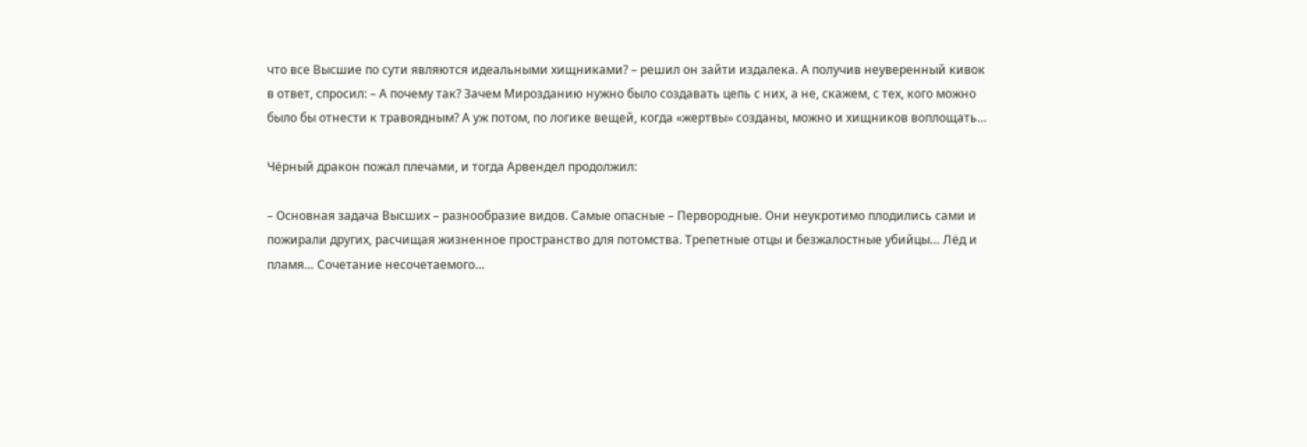что все Высшие по сути являются идеальными хищниками? – решил он зайти издалека. А получив неуверенный кивок в ответ, спросил: – А почему так? Зачем Мирозданию нужно было создавать цепь с них, а не, скажем, с тех, кого можно было бы отнести к травоядным? А уж потом, по логике вещей, когда «жертвы» созданы, можно и хищников воплощать…

Чёрный дракон пожал плечами, и тогда Арвендел продолжил:

– Основная задача Высших – разнообразие видов. Самые опасные – Первородные. Они неукротимо плодились сами и пожирали других, расчищая жизненное пространство для потомства. Трепетные отцы и безжалостные убийцы… Лёд и пламя… Сочетание несочетаемого…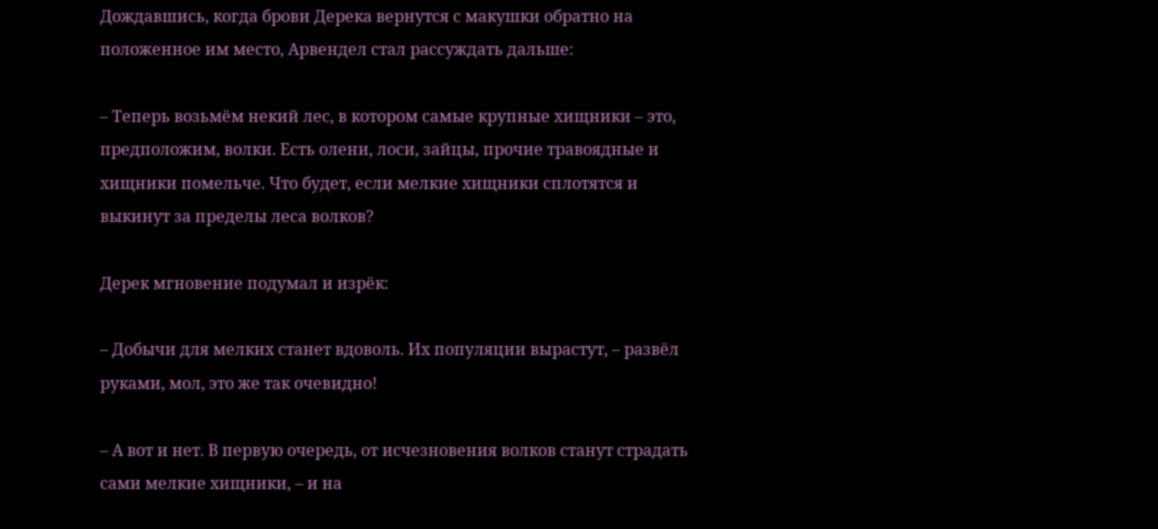Дождавшись, когда брови Дерека вернутся с макушки обратно на положенное им место, Арвендел стал рассуждать дальше:

– Теперь возьмём некий лес, в котором самые крупные хищники – это, предположим, волки. Есть олени, лоси, зайцы, прочие травоядные и хищники помельче. Что будет, если мелкие хищники сплотятся и выкинут за пределы леса волков?

Дерек мгновение подумал и изрёк:

– Добычи для мелких станет вдоволь. Их популяции вырастут, – развёл руками, мол, это же так очевидно!

– А вот и нет. В первую очередь, от исчезновения волков станут страдать сами мелкие хищники, – и на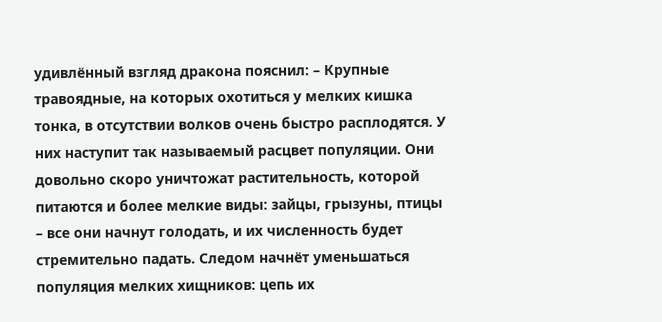удивлённый взгляд дракона пояснил: – Крупные травоядные, на которых охотиться у мелких кишка тонка, в отсутствии волков очень быстро расплодятся. У них наступит так называемый расцвет популяции. Они довольно скоро уничтожат растительность, которой питаются и более мелкие виды: зайцы, грызуны, птицы – все они начнут голодать, и их численность будет стремительно падать. Следом начнёт уменьшаться популяция мелких хищников: цепь их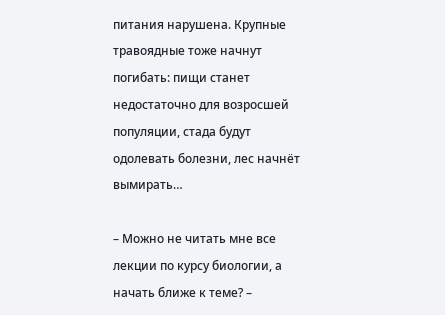питания нарушена. Крупные травоядные тоже начнут погибать: пищи станет недостаточно для возросшей популяции, стада будут одолевать болезни, лес начнёт вымирать…

– Можно не читать мне все лекции по курсу биологии, а начать ближе к теме? –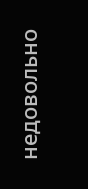недовольно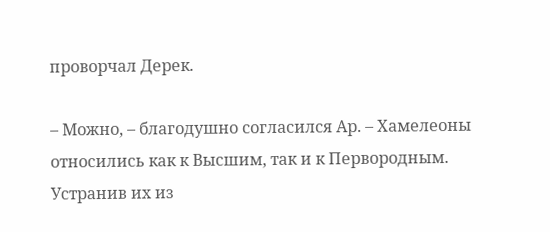проворчал Дерек.

– Можно, – благодушно согласился Ар. – Хамелеоны относились как к Высшим, так и к Первородным. Устранив их из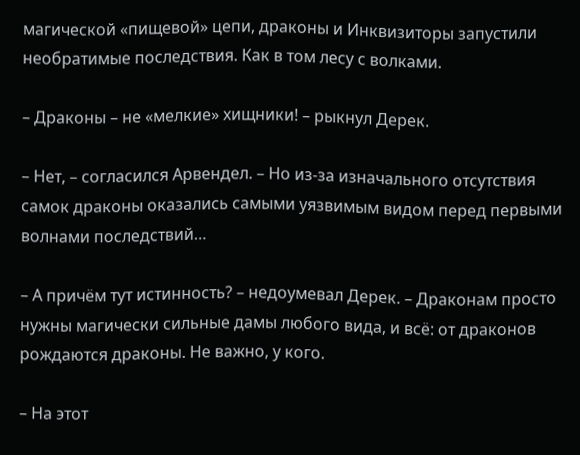магической «пищевой» цепи, драконы и Инквизиторы запустили необратимые последствия. Как в том лесу с волками.

– Драконы – не «мелкие» хищники! – рыкнул Дерек.

– Нет, – согласился Арвендел. – Но из-за изначального отсутствия самок драконы оказались самыми уязвимым видом перед первыми волнами последствий…

– А причём тут истинность? – недоумевал Дерек. – Драконам просто нужны магически сильные дамы любого вида, и всё: от драконов рождаются драконы. Не важно, у кого.

– На этот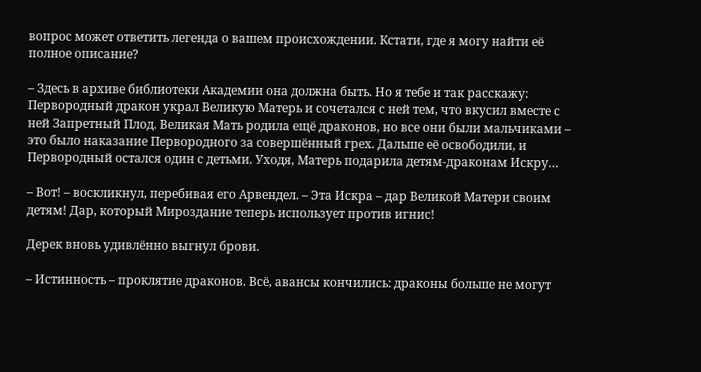вопрос может ответить легенда о вашем происхождении. Кстати, где я могу найти её полное описание?

– Здесь в архиве библиотеки Академии она должна быть. Но я тебе и так расскажу: Первородный дракон украл Великую Матерь и сочетался с ней тем, что вкусил вместе с ней Запретный Плод. Великая Мать родила ещё драконов, но все они были мальчиками – это было наказание Первородного за совершённый грех. Дальше её освободили, и Первородный остался один с детьми. Уходя, Матерь подарила детям-драконам Искру…

– Вот! – воскликнул, перебивая его Арвендел. – Эта Искра – дар Великой Матери своим детям! Дар, который Мироздание теперь использует против игнис!

Дерек вновь удивлённо выгнул брови.

– Истинность – проклятие драконов. Всё, авансы кончились: драконы больше не могут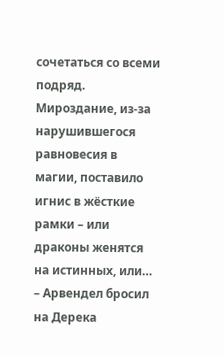сочетаться со всеми подряд. Мироздание, из-за нарушившегося равновесия в магии, поставило игнис в жёсткие рамки – или драконы женятся на истинных, или… – Арвендел бросил на Дерека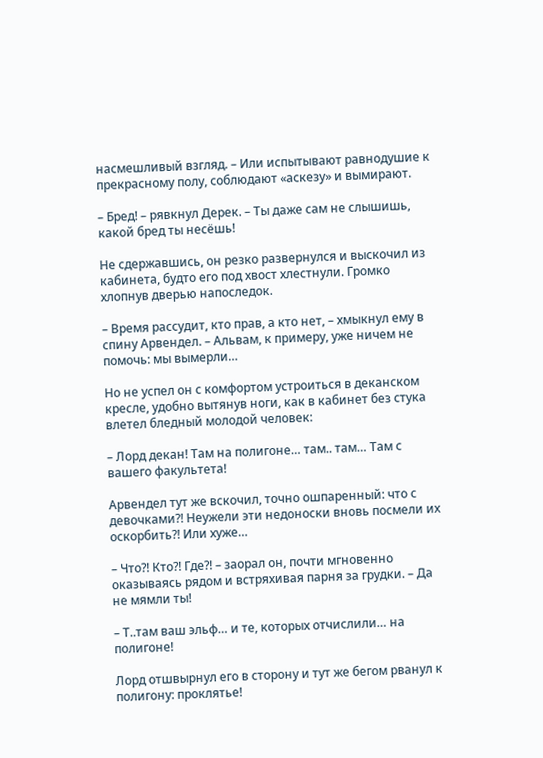насмешливый взгляд. – Или испытывают равнодушие к прекрасному полу, соблюдают «аскезу» и вымирают.

– Бред! – рявкнул Дерек. – Ты даже сам не слышишь, какой бред ты несёшь!

Не сдержавшись, он резко развернулся и выскочил из кабинета, будто его под хвост хлестнули. Громко хлопнув дверью напоследок.

– Время рассудит, кто прав, а кто нет, – хмыкнул ему в спину Арвендел. – Альвам, к примеру, уже ничем не помочь: мы вымерли…

Но не успел он с комфортом устроиться в деканском кресле, удобно вытянув ноги, как в кабинет без стука влетел бледный молодой человек:

– Лорд декан! Там на полигоне… там.. там… Там с вашего факультета!

Арвендел тут же вскочил, точно ошпаренный: что с девочками?! Неужели эти недоноски вновь посмели их оскорбить?! Или хуже…

– Что?! Кто?! Где?! – заорал он, почти мгновенно оказываясь рядом и встряхивая парня за грудки. – Да не мямли ты!

– Т..там ваш эльф… и те, которых отчислили… на полигоне!

Лорд отшвырнул его в сторону и тут же бегом рванул к полигону: проклятье!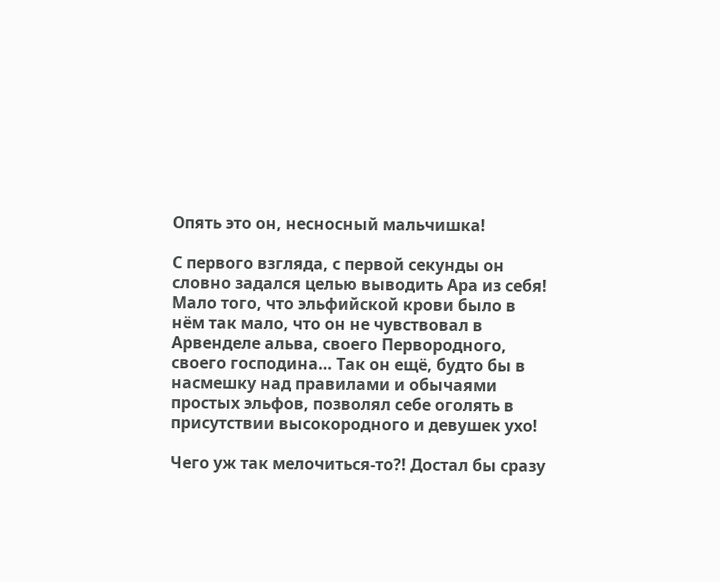Опять это он, несносный мальчишка!

С первого взгляда, с первой секунды он словно задался целью выводить Ара из себя! Мало того, что эльфийской крови было в нём так мало, что он не чувствовал в Арвенделе альва, своего Первородного, своего господина… Так он ещё, будто бы в насмешку над правилами и обычаями простых эльфов, позволял себе оголять в присутствии высокородного и девушек ухо!

Чего уж так мелочиться-то?! Достал бы сразу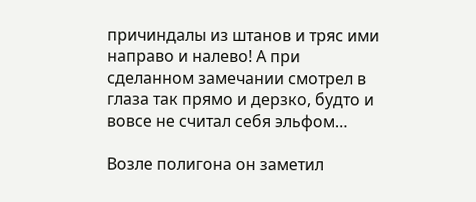причиндалы из штанов и тряс ими направо и налево! А при сделанном замечании смотрел в глаза так прямо и дерзко, будто и вовсе не считал себя эльфом…

Возле полигона он заметил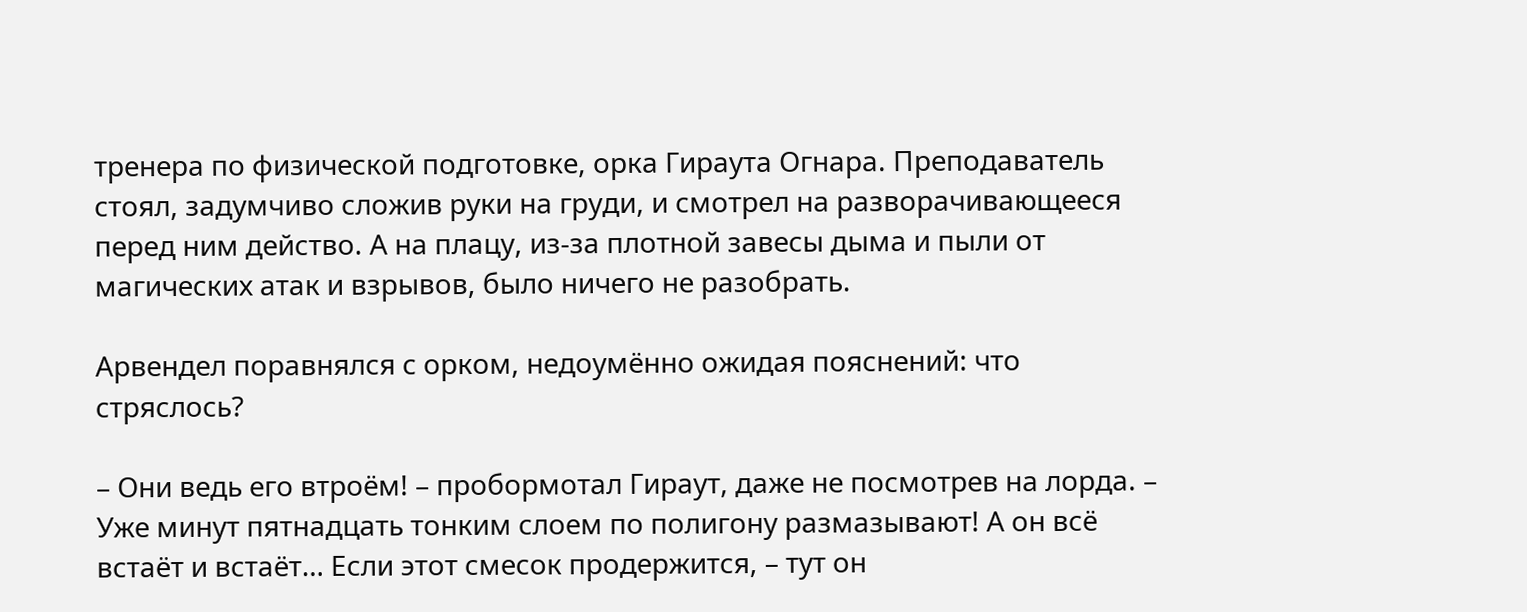тренера по физической подготовке, орка Гираута Огнара. Преподаватель стоял, задумчиво сложив руки на груди, и смотрел на разворачивающееся перед ним действо. А на плацу, из-за плотной завесы дыма и пыли от магических атак и взрывов, было ничего не разобрать.

Арвендел поравнялся с орком, недоумённо ожидая пояснений: что стряслось?

– Они ведь его втроём! – пробормотал Гираут, даже не посмотрев на лорда. – Уже минут пятнадцать тонким слоем по полигону размазывают! А он всё встаёт и встаёт… Если этот смесок продержится, – тут он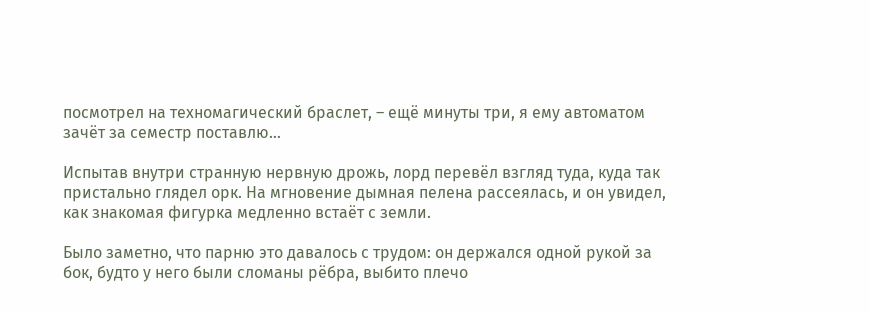посмотрел на техномагический браслет, – ещё минуты три, я ему автоматом зачёт за семестр поставлю…

Испытав внутри странную нервную дрожь, лорд перевёл взгляд туда, куда так пристально глядел орк. На мгновение дымная пелена рассеялась, и он увидел, как знакомая фигурка медленно встаёт с земли.

Было заметно, что парню это давалось с трудом: он держался одной рукой за бок, будто у него были сломаны рёбра, выбито плечо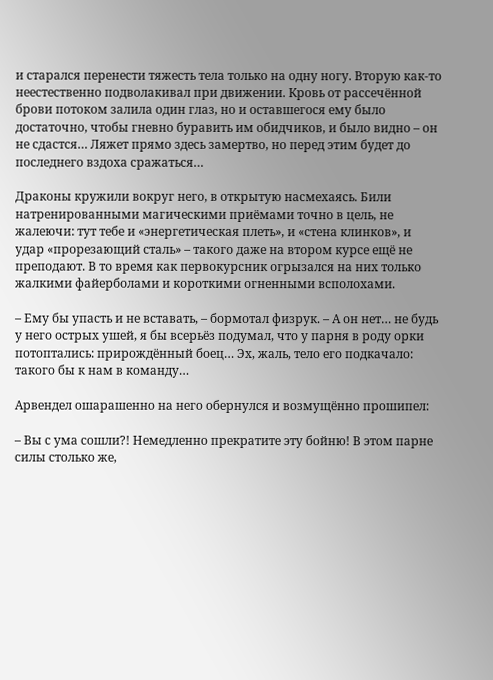и старался перенести тяжесть тела только на одну ногу. Вторую как-то неестественно подволакивал при движении. Кровь от рассечённой брови потоком залила один глаз, но и оставшегося ему было достаточно, чтобы гневно буравить им обидчиков, и было видно – он не сдастся… Ляжет прямо здесь замертво, но перед этим будет до последнего вздоха сражаться…

Драконы кружили вокруг него, в открытую насмехаясь. Били натренированными магическими приёмами точно в цель, не жалеючи: тут тебе и «энергетическая плеть», и «стена клинков», и удар «прорезающий сталь» – такого даже на втором курсе ещё не преподают. В то время как первокурсник огрызался на них только жалкими файерболами и короткими огненными всполохами.

– Ему бы упасть и не вставать, – бормотал физрук. – А он нет… не будь у него острых ушей, я бы всерьёз подумал, что у парня в роду орки потоптались: прирождённый боец… Эх, жаль, тело его подкачало: такого бы к нам в команду…

Арвендел ошарашенно на него обернулся и возмущённо прошипел:

– Вы с ума сошли?! Немедленно прекратите эту бойню! В этом парне силы столько же,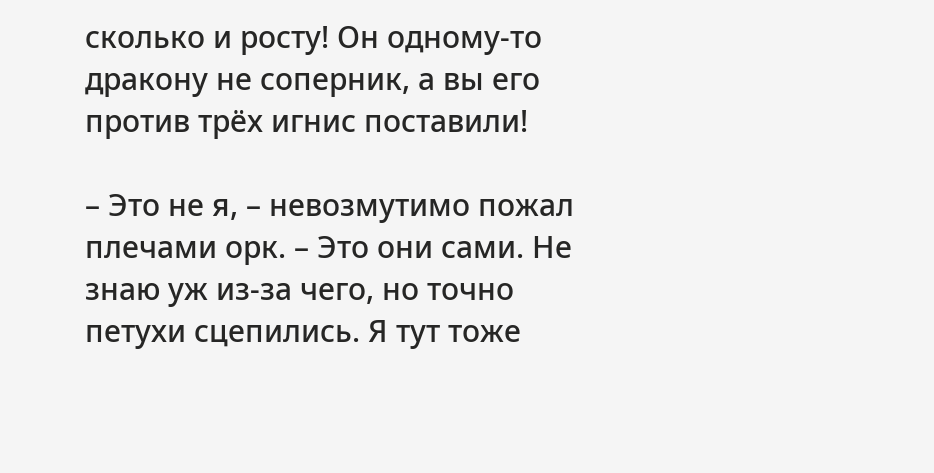сколько и росту! Он одному-то дракону не соперник, а вы его против трёх игнис поставили!

– Это не я, – невозмутимо пожал плечами орк. – Это они сами. Не знаю уж из-за чего, но точно петухи сцепились. Я тут тоже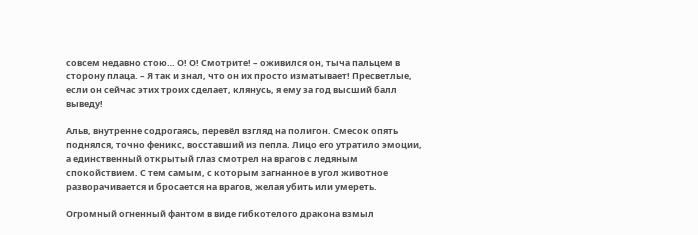совсем недавно стою… О! О! Смотрите! – оживился он, тыча пальцем в сторону плаца. – Я так и знал, что он их просто изматывает! Пресветлые, если он сейчас этих троих сделает, клянусь, я ему за год высший балл выведу!

Альв, внутренне содрогаясь, перевёл взгляд на полигон. Смесок опять поднялся, точно феникс, восставший из пепла. Лицо его утратило эмоции, а единственный открытый глаз смотрел на врагов с ледяным спокойствием. С тем самым, с которым загнанное в угол животное разворачивается и бросается на врагов, желая убить или умереть.

Огромный огненный фантом в виде гибкотелого дракона взмыл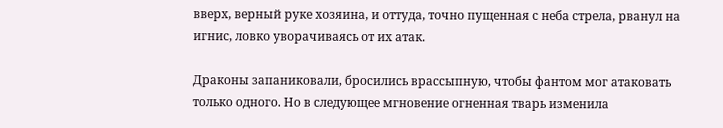вверх, верный руке хозяина, и оттуда, точно пущенная с неба стрела, рванул на игнис, ловко уворачиваясь от их атак.

Драконы запаниковали, бросились врассыпную, чтобы фантом мог атаковать только одного. Но в следующее мгновение огненная тварь изменила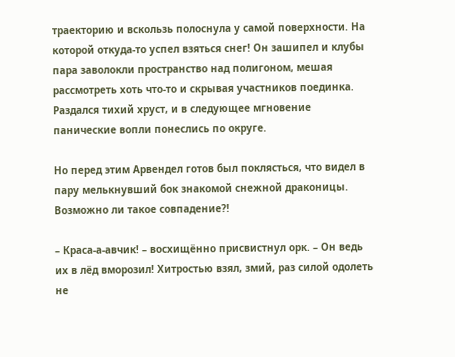траекторию и вскользь полоснула у самой поверхности. На которой откуда-то успел взяться снег! Он зашипел и клубы пара заволокли пространство над полигоном, мешая рассмотреть хоть что-то и скрывая участников поединка. Раздался тихий хруст, и в следующее мгновение панические вопли понеслись по округе.

Но перед этим Арвендел готов был поклясться, что видел в пару мелькнувший бок знакомой снежной драконицы. Возможно ли такое совпадение?!

– Краса-а-авчик! – восхищённо присвистнул орк. – Он ведь их в лёд вморозил! Хитростью взял, змий, раз силой одолеть не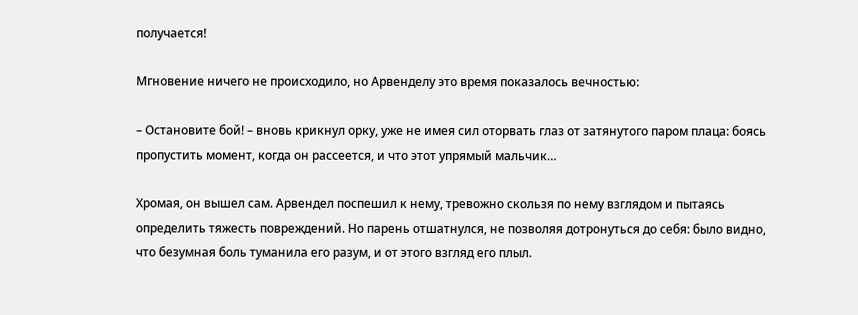получается!

Мгновение ничего не происходило, но Арвенделу это время показалось вечностью:

– Остановите бой! – вновь крикнул орку, уже не имея сил оторвать глаз от затянутого паром плаца: боясь пропустить момент, когда он рассеется, и что этот упрямый мальчик…

Хромая, он вышел сам. Арвендел поспешил к нему, тревожно скользя по нему взглядом и пытаясь определить тяжесть повреждений. Но парень отшатнулся, не позволяя дотронуться до себя: было видно, что безумная боль туманила его разум, и от этого взгляд его плыл.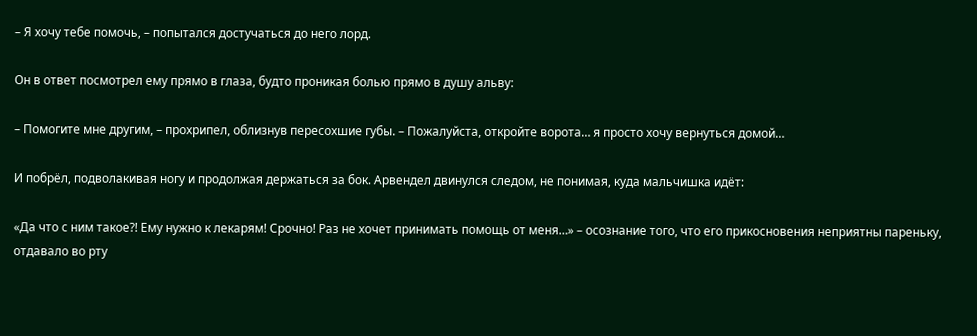– Я хочу тебе помочь, – попытался достучаться до него лорд.

Он в ответ посмотрел ему прямо в глаза, будто проникая болью прямо в душу альву:

– Помогите мне другим, – прохрипел, облизнув пересохшие губы. – Пожалуйста, откройте ворота… я просто хочу вернуться домой…

И побрёл, подволакивая ногу и продолжая держаться за бок. Арвендел двинулся следом, не понимая, куда мальчишка идёт:

«Да что с ним такое?! Ему нужно к лекарям! Срочно! Раз не хочет принимать помощь от меня…» – осознание того, что его прикосновения неприятны пареньку, отдавало во рту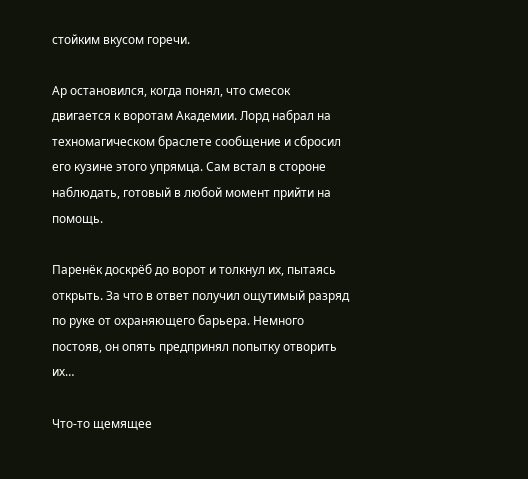стойким вкусом горечи.

Ар остановился, когда понял, что смесок двигается к воротам Академии. Лорд набрал на техномагическом браслете сообщение и сбросил его кузине этого упрямца. Сам встал в стороне наблюдать, готовый в любой момент прийти на помощь.

Паренёк доскрёб до ворот и толкнул их, пытаясь открыть. За что в ответ получил ощутимый разряд по руке от охраняющего барьера. Немного постояв, он опять предпринял попытку отворить их…

Что-то щемящее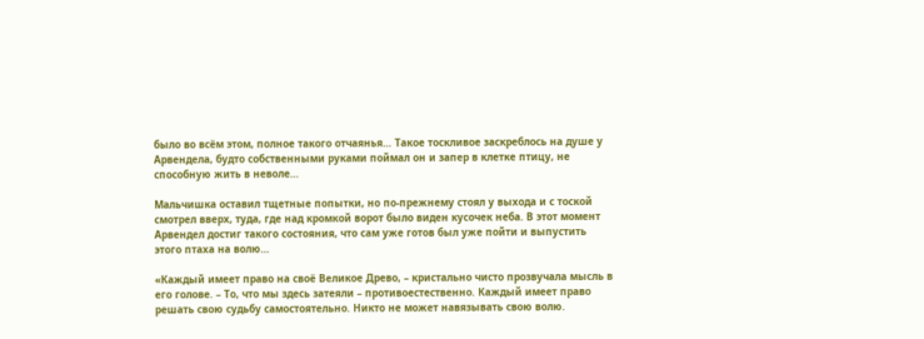было во всём этом, полное такого отчаянья… Такое тоскливое заскреблось на душе у Арвендела, будто собственными руками поймал он и запер в клетке птицу, не способную жить в неволе…

Мальчишка оставил тщетные попытки, но по-прежнему стоял у выхода и с тоской смотрел вверх, туда, где над кромкой ворот было виден кусочек неба. В этот момент Арвендел достиг такого состояния, что сам уже готов был уже пойти и выпустить этого птаха на волю…

«Каждый имеет право на своё Великое Древо, – кристально чисто прозвучала мысль в его голове. – То, что мы здесь затеяли – противоестественно. Каждый имеет право решать свою судьбу самостоятельно. Никто не может навязывать свою волю.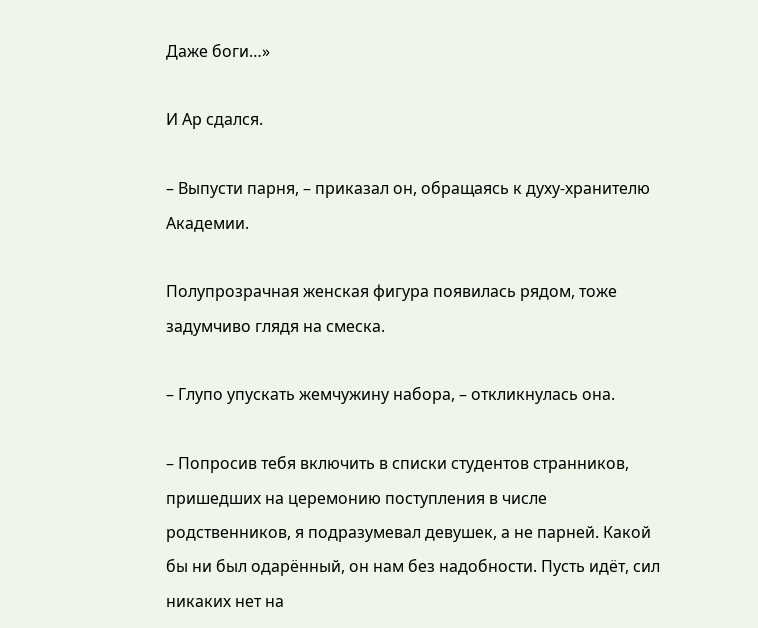Даже боги…»

И Ар сдался.

– Выпусти парня, – приказал он, обращаясь к духу-хранителю Академии.

Полупрозрачная женская фигура появилась рядом, тоже задумчиво глядя на смеска.

– Глупо упускать жемчужину набора, – откликнулась она.

– Попросив тебя включить в списки студентов странников, пришедших на церемонию поступления в числе родственников, я подразумевал девушек, а не парней. Какой бы ни был одарённый, он нам без надобности. Пусть идёт, сил никаких нет на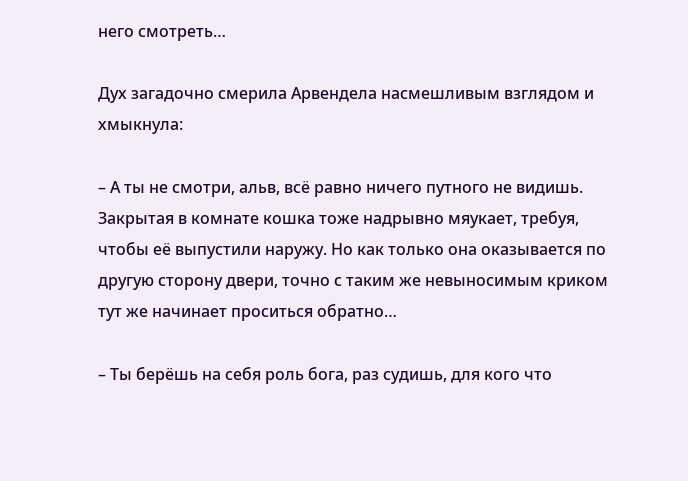него смотреть…

Дух загадочно смерила Арвендела насмешливым взглядом и хмыкнула:

– А ты не смотри, альв, всё равно ничего путного не видишь. Закрытая в комнате кошка тоже надрывно мяукает, требуя, чтобы её выпустили наружу. Но как только она оказывается по другую сторону двери, точно с таким же невыносимым криком тут же начинает проситься обратно…

– Ты берёшь на себя роль бога, раз судишь, для кого что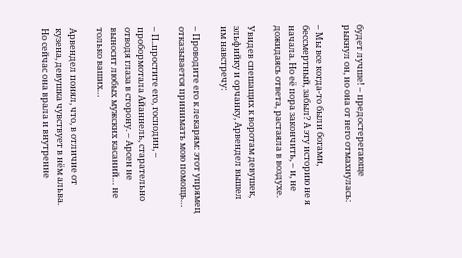будет лучше! – предостерегающе рыкнул он, но она от него отмахнулась:

– Мы все когда-то были богами, бессмертный, забыл? А эту историю не я начала. Но её пора закончить, – и, не дожидаясь ответа, растаяла в воздухе.

Увидев спешащих к воротам девушек, эльфийку и орчанку, Арвендел вышел им навстречу:

– Проводите его к лекарям: этот упрямец отказывается принимать мою помощь…

– П..простите его, господин, – пробормотала Айаннель, старательно отводя глаза в сторону. – Арсен не выносит любых мужских касаний… не только ваших…

Арвендел понял, что, в отличие от кузена, девушка чувствует в нём альва. Но сейчас она врала и внутренне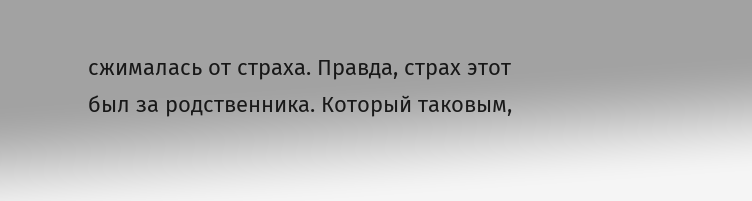сжималась от страха. Правда, страх этот был за родственника. Который таковым,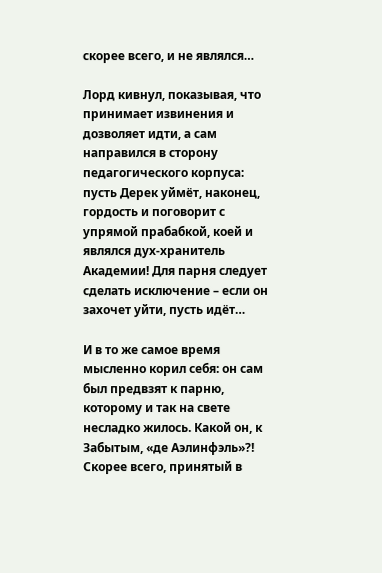скорее всего, и не являлся…

Лорд кивнул, показывая, что принимает извинения и дозволяет идти, а сам направился в сторону педагогического корпуса: пусть Дерек уймёт, наконец, гордость и поговорит с упрямой прабабкой, коей и являлся дух-хранитель Академии! Для парня следует сделать исключение – если он захочет уйти, пусть идёт…

И в то же самое время мысленно корил себя: он сам был предвзят к парню, которому и так на свете несладко жилось. Какой он, к Забытым, «де Аэлинфэль»?! Скорее всего, принятый в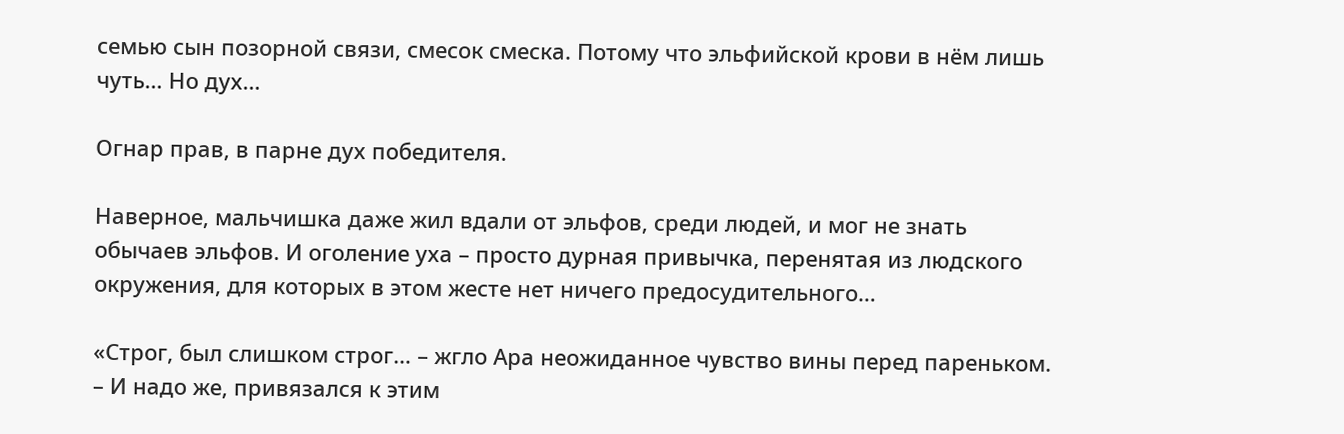семью сын позорной связи, смесок смеска. Потому что эльфийской крови в нём лишь чуть… Но дух…

Огнар прав, в парне дух победителя.

Наверное, мальчишка даже жил вдали от эльфов, среди людей, и мог не знать обычаев эльфов. И оголение уха – просто дурная привычка, перенятая из людского окружения, для которых в этом жесте нет ничего предосудительного…

«Строг, был слишком строг… – жгло Ара неожиданное чувство вины перед пареньком. – И надо же, привязался к этим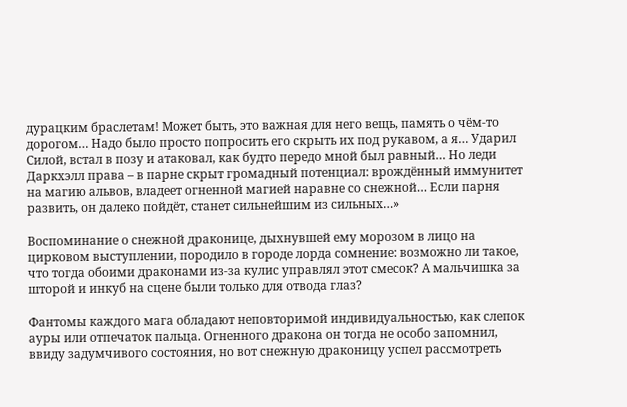дурацким браслетам! Может быть, это важная для него вещь, память о чём-то дорогом… Надо было просто попросить его скрыть их под рукавом, а я… Ударил Силой, встал в позу и атаковал, как будто передо мной был равный… Но леди Даркхэлл права – в парне скрыт громадный потенциал: врождённый иммунитет на магию альвов, владеет огненной магией наравне со снежной… Если парня развить, он далеко пойдёт, станет сильнейшим из сильных…»

Воспоминание о снежной драконице, дыхнувшей ему морозом в лицо на цирковом выступлении, породило в городе лорда сомнение: возможно ли такое, что тогда обоими драконами из-за кулис управлял этот смесок? А мальчишка за шторой и инкуб на сцене были только для отвода глаз?

Фантомы каждого мага обладают неповторимой индивидуальностью, как слепок ауры или отпечаток пальца. Огненного дракона он тогда не особо запомнил, ввиду задумчивого состояния, но вот снежную драконицу успел рассмотреть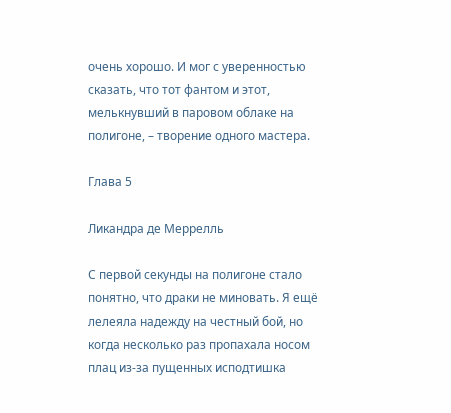очень хорошо. И мог с уверенностью сказать, что тот фантом и этот, мелькнувший в паровом облаке на полигоне, – творение одного мастера.

Глава 5

Ликандра де Меррелль

С первой секунды на полигоне стало понятно, что драки не миновать. Я ещё лелеяла надежду на честный бой, но когда несколько раз пропахала носом плац из-за пущенных исподтишка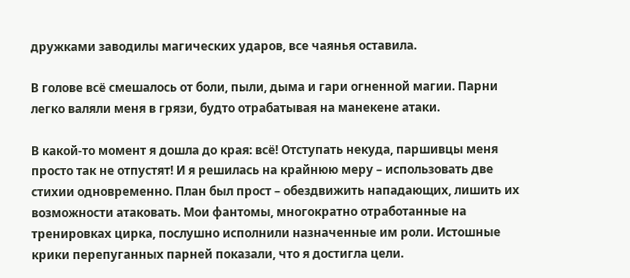дружками заводилы магических ударов, все чаянья оставила.

В голове всё смешалось от боли, пыли, дыма и гари огненной магии. Парни легко валяли меня в грязи, будто отрабатывая на манекене атаки.

В какой-то момент я дошла до края: всё! Отступать некуда, паршивцы меня просто так не отпустят! И я решилась на крайнюю меру – использовать две стихии одновременно. План был прост – обездвижить нападающих, лишить их возможности атаковать. Мои фантомы, многократно отработанные на тренировках цирка, послушно исполнили назначенные им роли. Истошные крики перепуганных парней показали, что я достигла цели.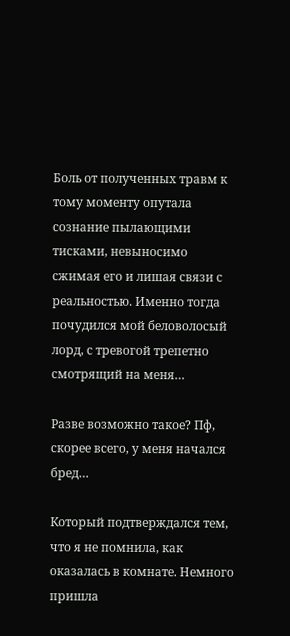Боль от полученных травм к тому моменту опутала сознание пылающими тисками, невыносимо сжимая его и лишая связи с реальностью. Именно тогда почудился мой беловолосый лорд, с тревогой трепетно смотрящий на меня…

Разве возможно такое? Пф, скорее всего, у меня начался бред…

Который подтверждался тем, что я не помнила, как оказалась в комнате. Немного пришла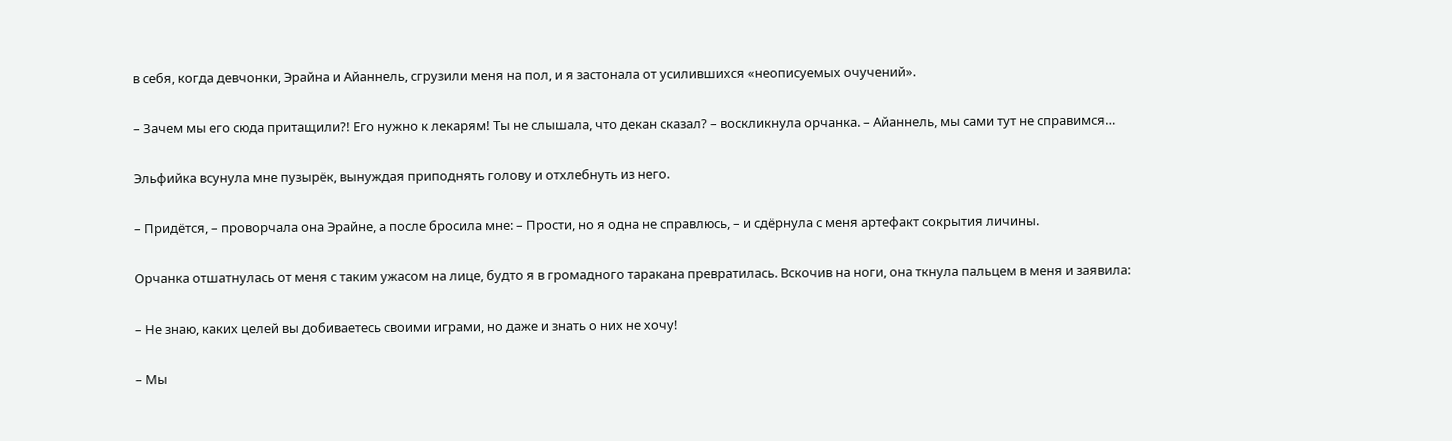в себя, когда девчонки, Эрайна и Айаннель, сгрузили меня на пол, и я застонала от усилившихся «неописуемых очучений».

– Зачем мы его сюда притащили?! Его нужно к лекарям! Ты не слышала, что декан сказал? – воскликнула орчанка. – Айаннель, мы сами тут не справимся…

Эльфийка всунула мне пузырёк, вынуждая приподнять голову и отхлебнуть из него.

– Придётся, – проворчала она Эрайне, а после бросила мне: – Прости, но я одна не справлюсь, – и сдёрнула с меня артефакт сокрытия личины.

Орчанка отшатнулась от меня с таким ужасом на лице, будто я в громадного таракана превратилась. Вскочив на ноги, она ткнула пальцем в меня и заявила:

– Не знаю, каких целей вы добиваетесь своими играми, но даже и знать о них не хочу!

– Мы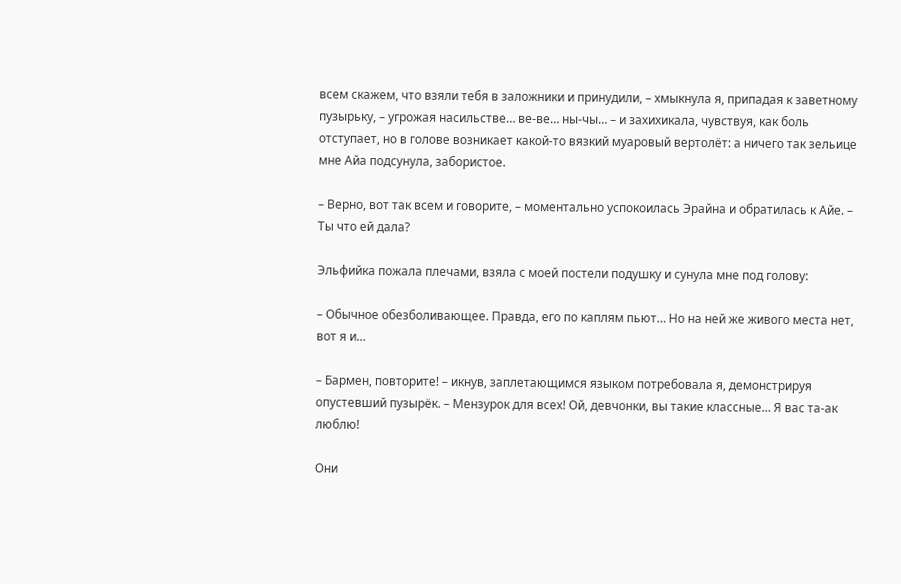всем скажем, что взяли тебя в заложники и принудили, – хмыкнула я, припадая к заветному пузырьку, – угрожая насильстве… ве-ве… ны-чы… – и захихикала, чувствуя, как боль отступает, но в голове возникает какой-то вязкий муаровый вертолёт: а ничего так зельице мне Айа подсунула, забористое.

– Верно, вот так всем и говорите, – моментально успокоилась Эрайна и обратилась к Айе. – Ты что ей дала?

Эльфийка пожала плечами, взяла с моей постели подушку и сунула мне под голову:

– Обычное обезболивающее. Правда, его по каплям пьют… Но на ней же живого места нет, вот я и…

– Бармен, повторите! – икнув, заплетающимся языком потребовала я, демонстрируя опустевший пузырёк. – Мензурок для всех! Ой, девчонки, вы такие классные… Я вас та-ак люблю!

Они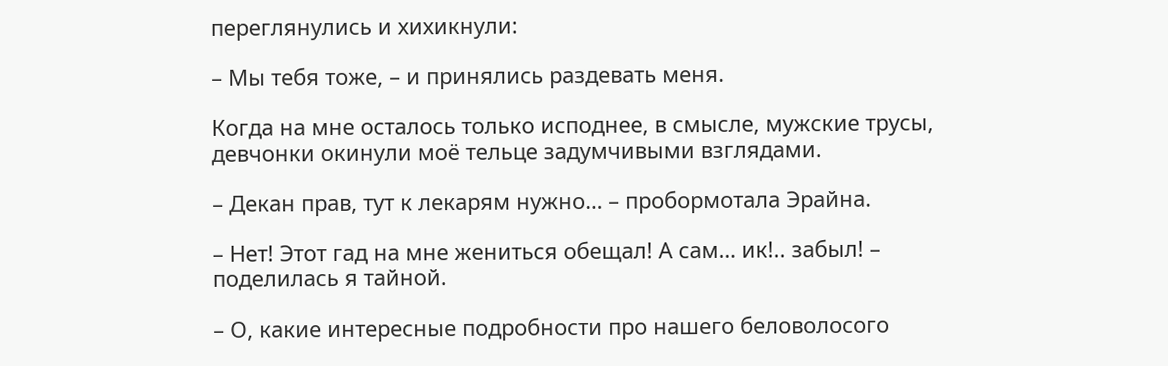переглянулись и хихикнули:

– Мы тебя тоже, – и принялись раздевать меня.

Когда на мне осталось только исподнее, в смысле, мужские трусы, девчонки окинули моё тельце задумчивыми взглядами.

– Декан прав, тут к лекарям нужно… – пробормотала Эрайна.

– Нет! Этот гад на мне жениться обещал! А сам… ик!.. забыл! – поделилась я тайной.

– О, какие интересные подробности про нашего беловолосого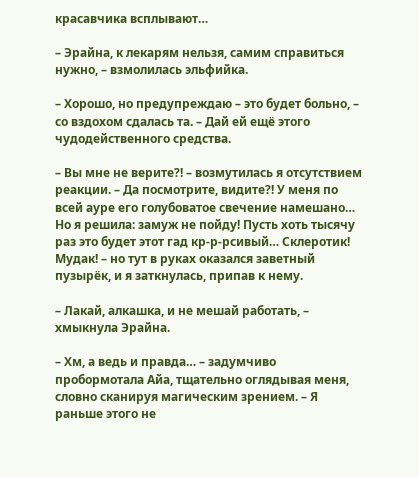красавчика всплывают…

– Эрайна, к лекарям нельзя, самим справиться нужно, – взмолилась эльфийка.

– Хорошо, но предупреждаю – это будет больно, – со вздохом сдалась та. – Дай ей ещё этого чудодейственного средства.

– Вы мне не верите?! – возмутилась я отсутствием реакции. – Да посмотрите, видите?! У меня по всей ауре его голубоватое свечение намешано… Но я решила: замуж не пойду! Пусть хоть тысячу раз это будет этот гад кр-р-рсивый… Склеротик! Мудак! – но тут в руках оказался заветный пузырёк, и я заткнулась, припав к нему.

– Лакай, алкашка, и не мешай работать, – хмыкнула Эрайна.

– Хм, а ведь и правда… – задумчиво пробормотала Айа, тщательно оглядывая меня, словно сканируя магическим зрением. – Я раньше этого не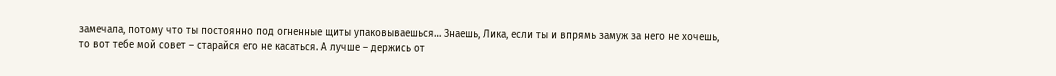замечала, потому что ты постоянно под огненные щиты упаковываешься… Знаешь, Лика, если ты и впрямь замуж за него не хочешь, то вот тебе мой совет – старайся его не касаться. А лучше – держись от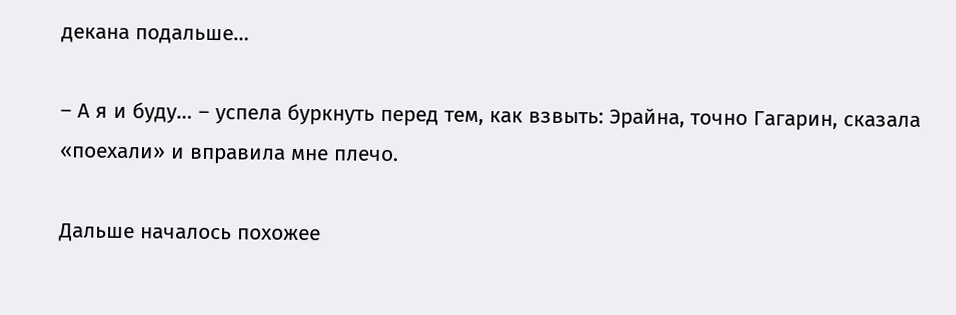декана подальше…

– А я и буду… – успела буркнуть перед тем, как взвыть: Эрайна, точно Гагарин, сказала «поехали» и вправила мне плечо.

Дальше началось похожее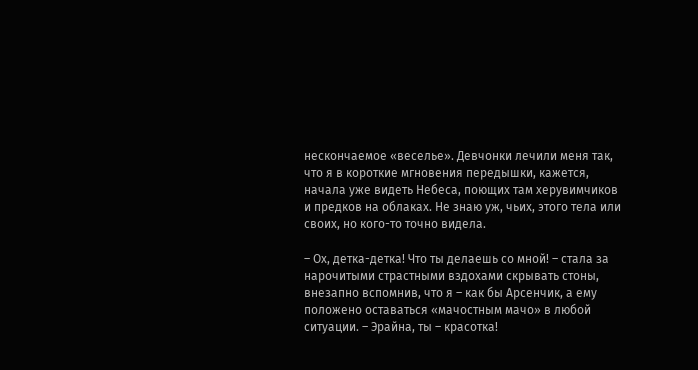нескончаемое «веселье». Девчонки лечили меня так, что я в короткие мгновения передышки, кажется, начала уже видеть Небеса, поющих там херувимчиков и предков на облаках. Не знаю уж, чьих, этого тела или своих, но кого-то точно видела.

– Ох, детка-детка! Что ты делаешь со мной! – стала за нарочитыми страстными вздохами скрывать стоны, внезапно вспомнив, что я – как бы Арсенчик, а ему положено оставаться «мачостным мачо» в любой ситуации. – Эрайна, ты – красотка!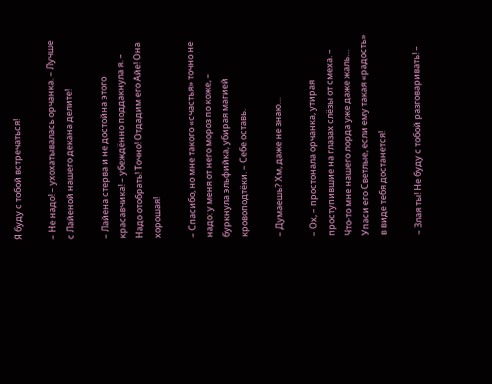Я буду с тобой встречаться!

– Не надо! – ухохатывалась орчанка. – Лучше с Лайеной нашего декана делите!

– Лайена стерва и не достойна этого красавчика! – убеждённо поддакнула я. – Надо отобрать! Точно! Отдадим его Айе! Она хорошая!

– Спасибо, но мне такого «счастья» точно не надо: у меня от него мороз по коже, – буркнула эльфийка, убирая магией кровоподтёки. – Себе оставь.

– Думаешь? Хм, даже не знаю…

– Ох, – простонала орчанка, утирая проступившие на глазах слёзы от смеха. – Что-то мне нашего лорда уже даже жаль… Упаси его Светлые, если ему такая «радость» в виде тебя достанется!

– Злая ты! Не буду с тобой разговаривать! –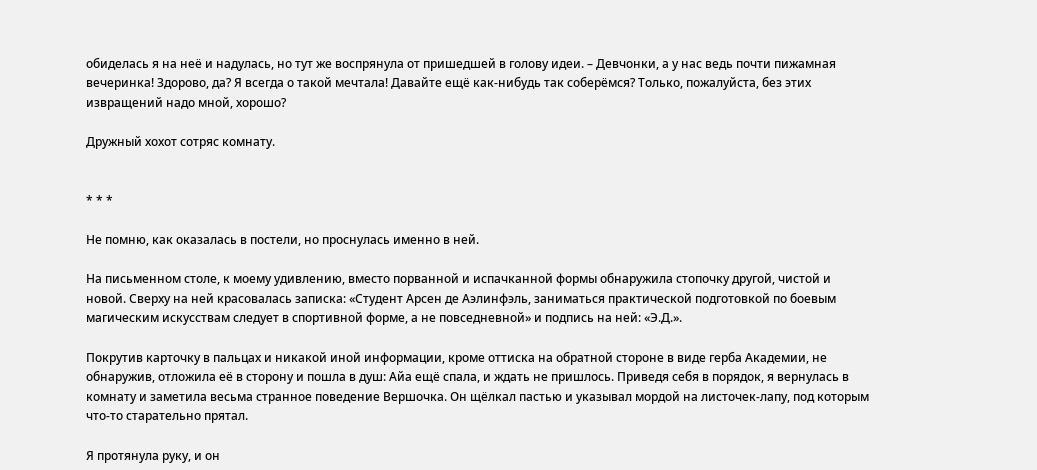обиделась я на неё и надулась, но тут же воспрянула от пришедшей в голову идеи. – Девчонки, а у нас ведь почти пижамная вечеринка! Здорово, да? Я всегда о такой мечтала! Давайте ещё как-нибудь так соберёмся? Только, пожалуйста, без этих извращений надо мной, хорошо?

Дружный хохот сотряс комнату.


* * *

Не помню, как оказалась в постели, но проснулась именно в ней.

На письменном столе, к моему удивлению, вместо порванной и испачканной формы обнаружила стопочку другой, чистой и новой. Сверху на ней красовалась записка: «Студент Арсен де Аэлинфэль, заниматься практической подготовкой по боевым магическим искусствам следует в спортивной форме, а не повседневной» и подпись на ней: «Э.Д.».

Покрутив карточку в пальцах и никакой иной информации, кроме оттиска на обратной стороне в виде герба Академии, не обнаружив, отложила её в сторону и пошла в душ: Айа ещё спала, и ждать не пришлось. Приведя себя в порядок, я вернулась в комнату и заметила весьма странное поведение Вершочка. Он щёлкал пастью и указывал мордой на листочек-лапу, под которым что-то старательно прятал.

Я протянула руку, и он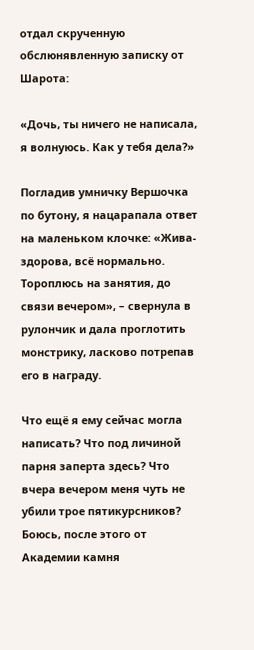отдал скрученную обслюнявленную записку от Шарота:

«Дочь, ты ничего не написала, я волнуюсь. Как у тебя дела?»

Погладив умничку Вершочка по бутону, я нацарапала ответ на маленьком клочке: «Жива-здорова, всё нормально. Тороплюсь на занятия, до связи вечером», – свернула в рулончик и дала проглотить монстрику, ласково потрепав его в награду.

Что ещё я ему сейчас могла написать? Что под личиной парня заперта здесь? Что вчера вечером меня чуть не убили трое пятикурсников? Боюсь, после этого от Академии камня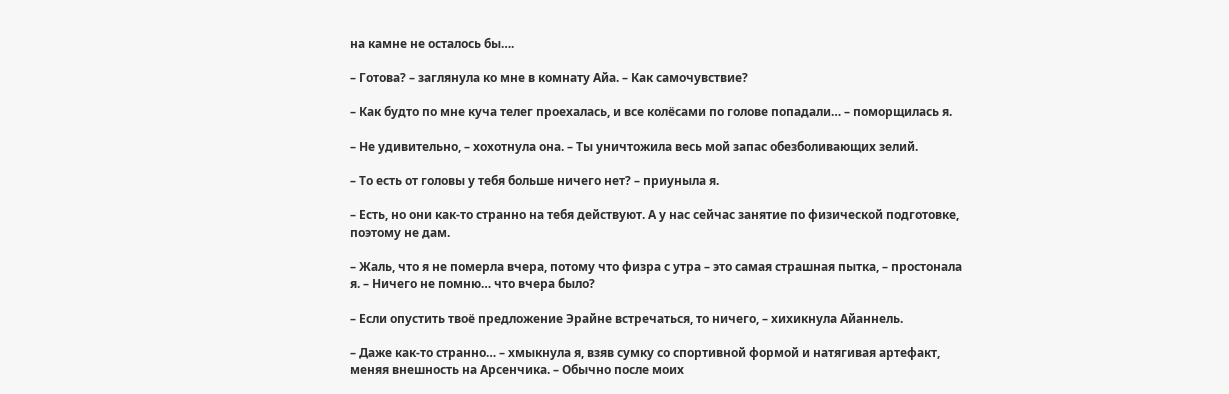на камне не осталось бы….

– Готова? – заглянула ко мне в комнату Айа. – Как самочувствие?

– Как будто по мне куча телег проехалась, и все колёсами по голове попадали… – поморщилась я.

– Не удивительно, – хохотнула она. – Ты уничтожила весь мой запас обезболивающих зелий.

– То есть от головы у тебя больше ничего нет? – приуныла я.

– Есть, но они как-то странно на тебя действуют. А у нас сейчас занятие по физической подготовке, поэтому не дам.

– Жаль, что я не померла вчера, потому что физра с утра – это самая страшная пытка, – простонала я. – Ничего не помню… что вчера было?

– Если опустить твоё предложение Эрайне встречаться, то ничего, – хихикнула Айаннель.

– Даже как-то странно… – хмыкнула я, взяв сумку со спортивной формой и натягивая артефакт, меняя внешность на Арсенчика. – Обычно после моих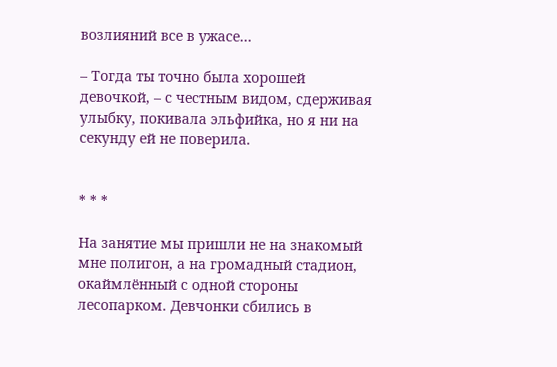возлияний все в ужасе…

– Тогда ты точно была хорошей девочкой, – с честным видом, сдерживая улыбку, покивала эльфийка, но я ни на секунду ей не поверила.


* * *

На занятие мы пришли не на знакомый мне полигон, а на громадный стадион, окаймлённый с одной стороны лесопарком. Девчонки сбились в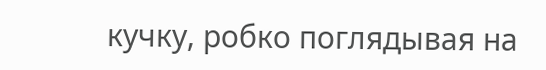кучку, робко поглядывая на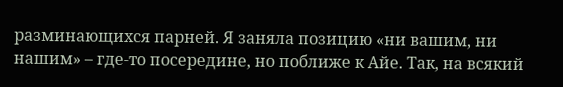разминающихся парней. Я заняла позицию «ни вашим, ни нашим» – где-то посередине, но поближе к Айе. Так, на всякий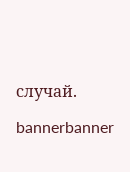случай.

bannerbanner